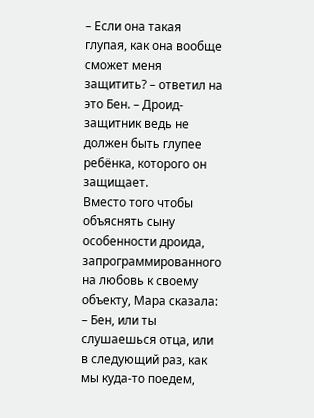– Если она такая глупая, как она вообще сможет меня защитить? – ответил на это Бен. – Дроид-защитник ведь не должен быть глупее ребёнка, которого он защищает.
Вместо того чтобы объяснять сыну особенности дроида, запрограммированного на любовь к своему объекту, Мара сказала:
– Бен, или ты слушаешься отца, или в следующий раз, как мы куда-то поедем,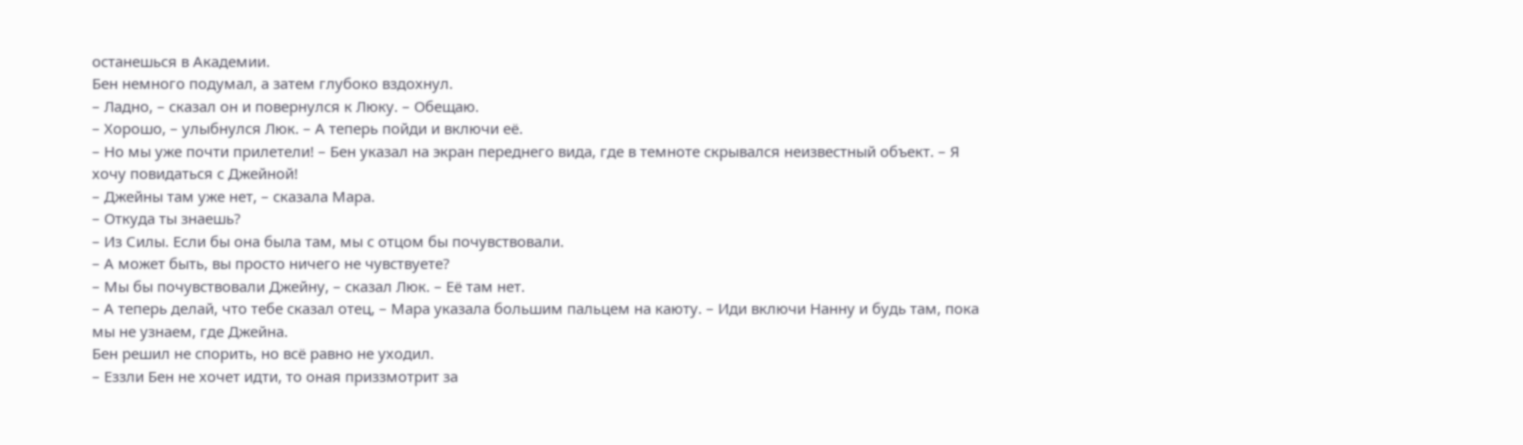останешься в Академии.
Бен немного подумал, а затем глубоко вздохнул.
– Ладно, – сказал он и повернулся к Люку. – Обещаю.
– Хорошо, – улыбнулся Люк. – А теперь пойди и включи её.
– Но мы уже почти прилетели! – Бен указал на экран переднего вида, где в темноте скрывался неизвестный объект. – Я хочу повидаться с Джейной!
– Джейны там уже нет, – сказала Мара.
– Откуда ты знаешь?
– Из Силы. Если бы она была там, мы с отцом бы почувствовали.
– А может быть, вы просто ничего не чувствуете?
– Мы бы почувствовали Джейну, – сказал Люк. – Её там нет.
– А теперь делай, что тебе сказал отец, – Мара указала большим пальцем на каюту. – Иди включи Нанну и будь там, пока мы не узнаем, где Джейна.
Бен решил не спорить, но всё равно не уходил.
– Еззли Бен не хочет идти, то оная приззмотрит за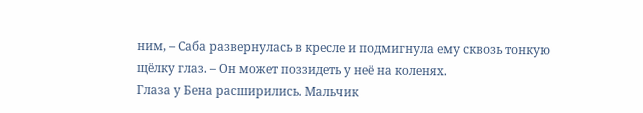ним, – Саба развернулась в кресле и подмигнула ему сквозь тонкую щёлку глаз. – Он может поззидеть у неё на коленях.
Глаза у Бена расширились. Мальчик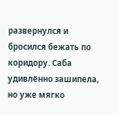развернулся и бросился бежать по коридору. Саба удивлённо зашипела, но уже мягко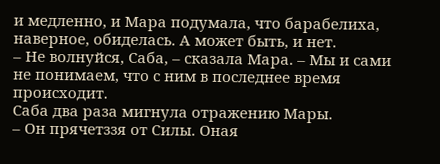и медленно, и Мара подумала, что барабелиха, наверное, обиделась. А может быть, и нет.
– Не волнуйся, Саба, – сказала Мара. – Мы и сами не понимаем, что с ним в последнее время происходит.
Саба два раза мигнула отражению Мары.
– Он прячетззя от Силы. Оная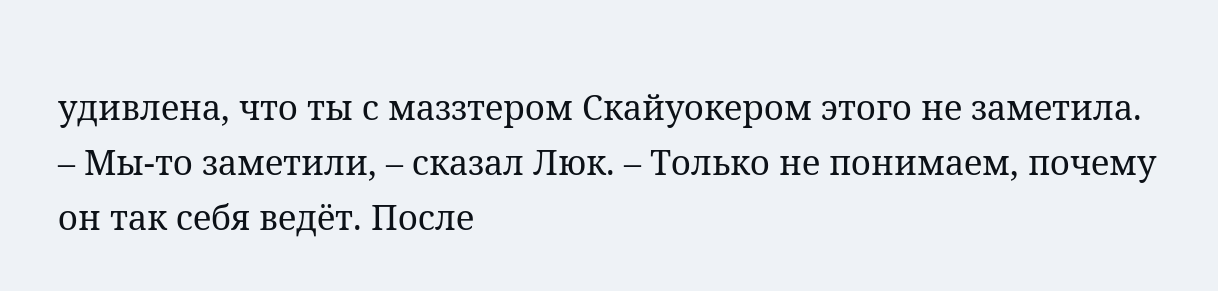удивлена, что ты с маззтером Скайуокером этого не заметила.
– Мы-то заметили, – сказал Люк. – Только не понимаем, почему он так себя ведёт. После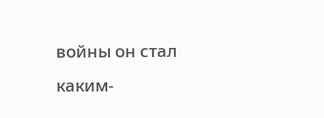войны он стал каким-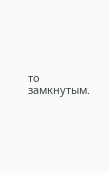то замкнутым.